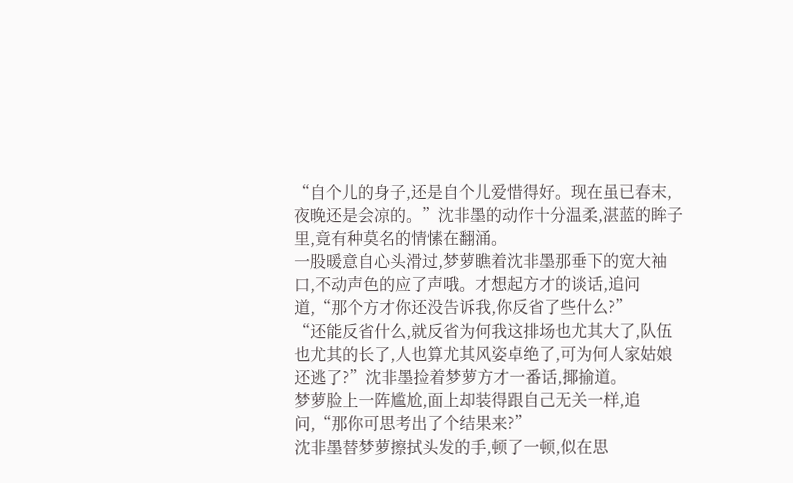“自个儿的身子,还是自个儿爱惜得好。现在虽已春末,夜晚还是会凉的。”沈非墨的动作十分温柔,湛蓝的眸子里,竟有种莫名的情愫在翻涌。
一股暖意自心头滑过,梦萝瞧着沈非墨那垂下的宽大袖口,不动声色的应了声哦。才想起方才的谈话,追问道,“那个方才你还没告诉我,你反省了些什么?”
“还能反省什么,就反省为何我这排场也尤其大了,队伍也尤其的长了,人也算尤其风姿卓绝了,可为何人家姑娘还逃了?”沈非墨捡着梦萝方才一番话,揶揄道。
梦萝脸上一阵尴尬,面上却装得跟自己无关一样,追问,“那你可思考出了个结果来?”
沈非墨替梦萝擦拭头发的手,顿了一顿,似在思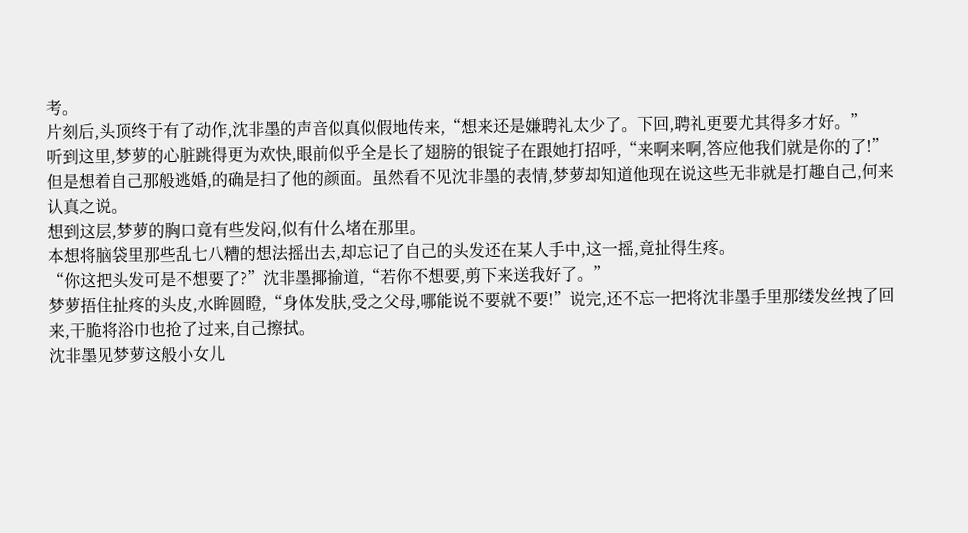考。
片刻后,头顶终于有了动作,沈非墨的声音似真似假地传来,“想来还是嫌聘礼太少了。下回,聘礼更要尤其得多才好。”
听到这里,梦萝的心脏跳得更为欢快,眼前似乎全是长了翅膀的银锭子在跟她打招呼,“来啊来啊,答应他我们就是你的了!”
但是想着自己那般逃婚,的确是扫了他的颜面。虽然看不见沈非墨的表情,梦萝却知道他现在说这些无非就是打趣自己,何来认真之说。
想到这层,梦萝的胸口竟有些发闷,似有什么堵在那里。
本想将脑袋里那些乱七八糟的想法摇出去,却忘记了自己的头发还在某人手中,这一摇,竟扯得生疼。
“你这把头发可是不想要了?”沈非墨揶揄道,“若你不想要,剪下来送我好了。”
梦萝捂住扯疼的头皮,水眸圆瞪,“身体发肤,受之父母,哪能说不要就不要!”说完,还不忘一把将沈非墨手里那缕发丝拽了回来,干脆将浴巾也抢了过来,自己擦拭。
沈非墨见梦萝这般小女儿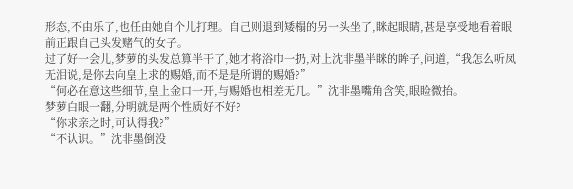形态,不由乐了,也任由她自个儿打理。自己则退到矮榻的另一头坐了,眯起眼睛,甚是享受地看着眼前正跟自己头发赌气的女子。
过了好一会儿,梦萝的头发总算半干了,她才将浴巾一扔,对上沈非墨半眯的眸子,问道,“我怎么听凤无泪说,是你去向皇上求的赐婚,而不是是所谓的赐婚?”
“何必在意这些细节,皇上金口一开,与赐婚也相差无几。”沈非墨嘴角含笑,眼睑微抬。
梦萝白眼一翻,分明就是两个性质好不好?
“你求亲之时,可认得我?”
“不认识。”沈非墨倒没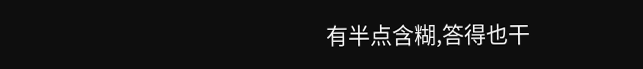有半点含糊,答得也干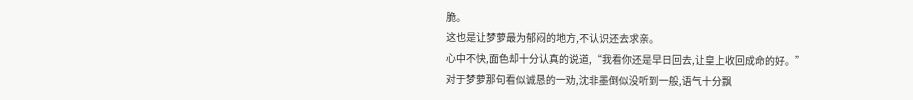脆。
这也是让梦萝最为郁闷的地方,不认识还去求亲。
心中不快,面色却十分认真的说道,“我看你还是早日回去,让皇上收回成命的好。”
对于梦萝那句看似诚恳的一劝,沈非墨倒似没听到一般,语气十分飘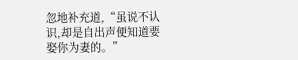忽地补充道,“虽说不认识,却是自出声便知道要娶你为妻的。”